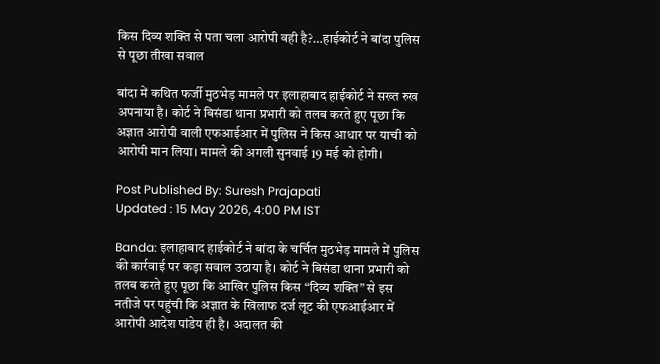किस दिव्य शक्ति से पता चला आरोपी वही है?…हाईकोर्ट ने बांदा पुलिस से पूछा तीखा सवाल

बांदा में कथित फर्जी मुठभेड़ मामले पर इलाहाबाद हाईकोर्ट ने सख्त रुख अपनाया है। कोर्ट ने बिसंडा थाना प्रभारी को तलब करते हुए पूछा कि अज्ञात आरोपी वाली एफआईआर में पुलिस ने किस आधार पर याची को आरोपी मान लिया। मामले की अगली सुनवाई 19 मई को होगी।

Post Published By: Suresh Prajapati
Updated : 15 May 2026, 4:00 PM IST

Banda: इलाहाबाद हाईकोर्ट ने बांदा के चर्चित मुठभेड़ मामले में पुलिस की कार्रवाई पर कड़ा सवाल उठाया है। कोर्ट ने बिसंडा थाना प्रभारी को तलब करते हुए पूछा कि आखिर पुलिस किस “दिव्य शक्ति” से इस नतीजे पर पहुंची कि अज्ञात के खिलाफ दर्ज लूट की एफआईआर में आरोपी आदेश पांडेय ही है। अदालत की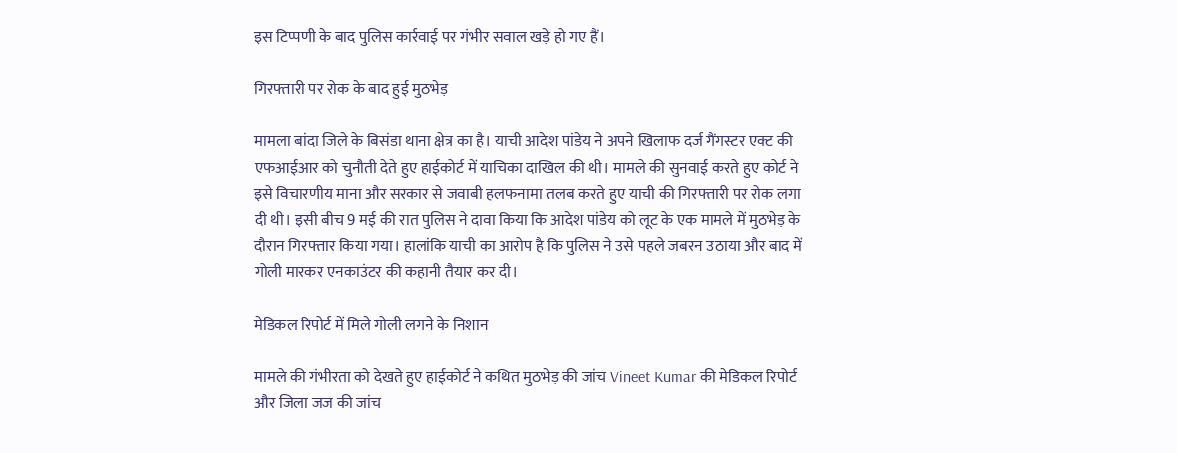इस टिप्पणी के बाद पुलिस कार्रवाई पर गंभीर सवाल खड़े हो गए हैं।

गिरफ्तारी पर रोक के बाद हुई मुठभेड़

मामला बांदा जिले के बिसंडा थाना क्षेत्र का है। याची आदेश पांडेय ने अपने खिलाफ दर्ज गैंगस्टर एक्ट की एफआईआर को चुनौती देते हुए हाईकोर्ट में याचिका दाखिल की थी। मामले की सुनवाई करते हुए कोर्ट ने इसे विचारणीय माना और सरकार से जवाबी हलफनामा तलब करते हुए याची की गिरफ्तारी पर रोक लगा दी थी। इसी बीच 9 मई की रात पुलिस ने दावा किया कि आदेश पांडेय को लूट के एक मामले में मुठभेड़ के दौरान गिरफ्तार किया गया। हालांकि याची का आरोप है कि पुलिस ने उसे पहले जबरन उठाया और बाद में गोली मारकर एनकाउंटर की कहानी तैयार कर दी।

मेडिकल रिपोर्ट में मिले गोली लगने के निशान

मामले की गंभीरता को देखते हुए हाईकोर्ट ने कथित मुठभेड़ की जांच Vineet Kumar की मेडिकल रिपोर्ट और जिला जज की जांच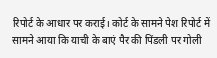रिपोर्ट के आधार पर कराई। कोर्ट के सामने पेश रिपोर्ट में सामने आया कि याची के बाएं पैर की पिंडली पर गोली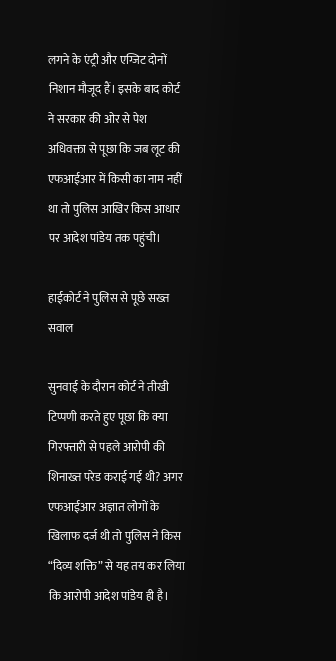लगने के एंट्री और एग्जिट दोनों निशान मौजूद हैं। इसके बाद कोर्ट ने सरकार की ओर से पेश अधिवक्ता से पूछा कि जब लूट की एफआईआर में किसी का नाम नहीं था तो पुलिस आखिर किस आधार पर आदेश पांडेय तक पहुंची।

हाईकोर्ट ने पुलिस से पूछे सख्त सवाल

सुनवाई के दौरान कोर्ट ने तीखी टिप्पणी करते हुए पूछा कि क्या गिरफ्तारी से पहले आरोपी की शिनाख्त परेड कराई गई थी? अगर एफआईआर अज्ञात लोगों के खिलाफ दर्ज थी तो पुलिस ने किस “दिव्य शक्ति” से यह तय कर लिया कि आरोपी आदेश पांडेय ही है।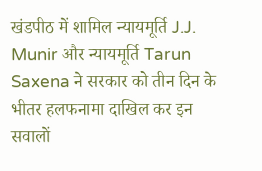खंडपीठ में शामिल न्यायमूर्ति J.J. Munir और न्यायमूर्ति Tarun Saxena ने सरकार को तीन दिन के भीतर हलफनामा दाखिल कर इन सवालों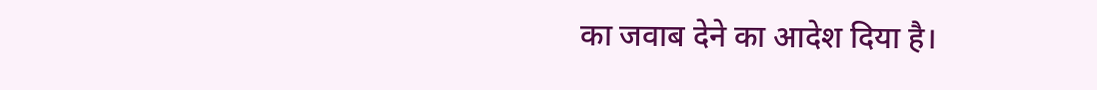का जवाब देने का आदेश दिया है।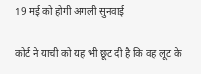19 मई को होगी अगली सुनवाई

कोर्ट ने याची को यह भी छूट दी है कि वह लूट के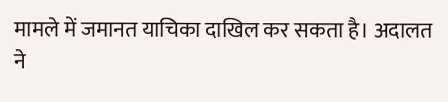मामले में जमानत याचिका दाखिल कर सकता है। अदालत ने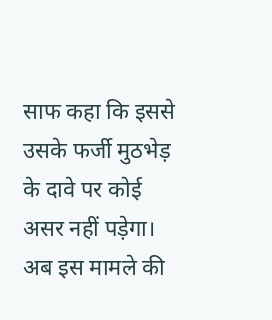साफ कहा कि इससे उसके फर्जी मुठभेड़ के दावे पर कोई असर नहीं पड़ेगा। अब इस मामले की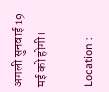अगली सुनवाई 19 मई को होगी।

Location :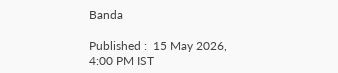Banda

Published :  15 May 2026, 4:00 PM IST